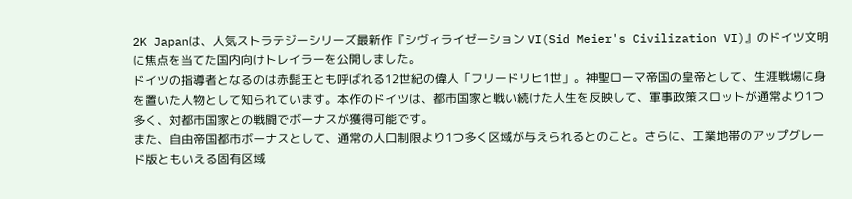2K Japanは、人気ストラテジーシリーズ最新作『シヴィライゼーション VI(Sid Meier's Civilization VI)』のドイツ文明に焦点を当てた国内向けトレイラーを公開しました。
ドイツの指導者となるのは赤髭王とも呼ばれる12世紀の偉人「フリードリヒ1世」。神聖ローマ帝国の皇帝として、生涯戦場に身を置いた人物として知られています。本作のドイツは、都市国家と戦い続けた人生を反映して、軍事政策スロットが通常より1つ多く、対都市国家との戦闘でボーナスが獲得可能です。
また、自由帝国都市ボーナスとして、通常の人口制限より1つ多く区域が与えられるとのこと。さらに、工業地帯のアップグレード版ともいえる固有区域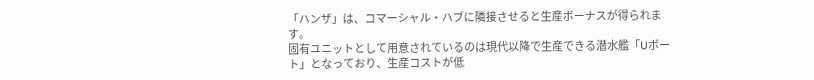「ハンザ」は、コマーシャル・ハブに隣接させると生産ボーナスが得られます。
固有ユニットとして用意されているのは現代以降で生産できる潜水艦「Uボート」となっており、生産コストが低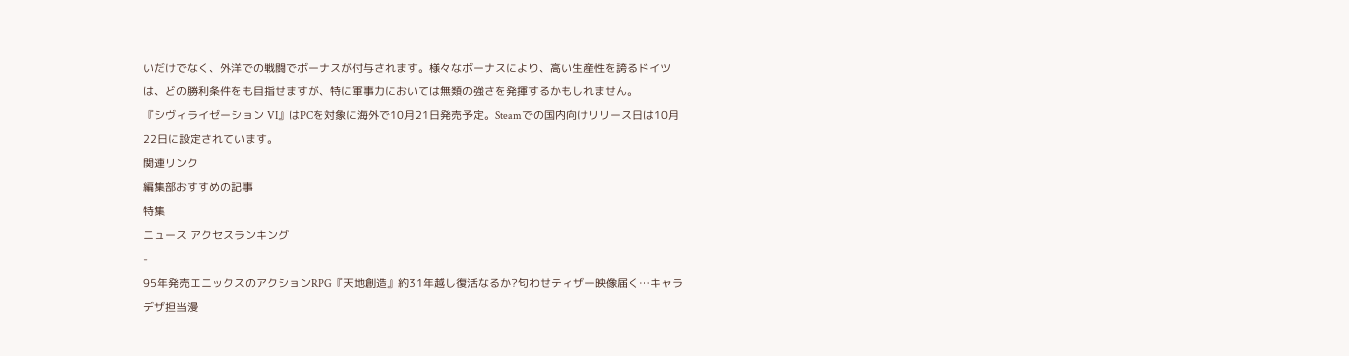いだけでなく、外洋での戦闘でボーナスが付与されます。様々なボーナスにより、高い生産性を誇るドイツは、どの勝利条件をも目指せますが、特に軍事力においては無類の強さを発揮するかもしれません。
『シヴィライゼーション VI』はPCを対象に海外で10月21日発売予定。Steamでの国内向けリリース日は10月22日に設定されています。
関連リンク
編集部おすすめの記事
特集
ニュース アクセスランキング
-
95年発売エニックスのアクションRPG『天地創造』約31年越し復活なるか?匂わせティザー映像届く…キャラデザ担当漫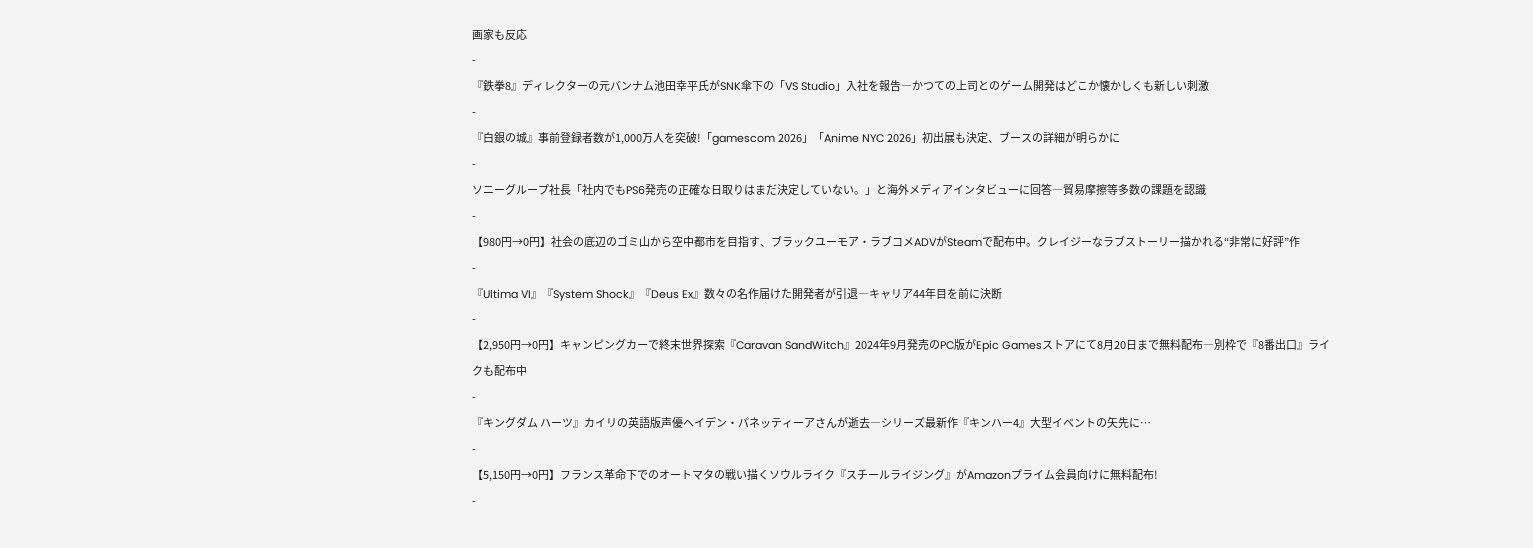画家も反応
-
『鉄拳8』ディレクターの元バンナム池田幸平氏がSNK傘下の「VS Studio」入社を報告―かつての上司とのゲーム開発はどこか懐かしくも新しい刺激
-
『白銀の城』事前登録者数が1,000万人を突破!「gamescom 2026」「Anime NYC 2026」初出展も決定、ブースの詳細が明らかに
-
ソニーグループ社長「社内でもPS6発売の正確な日取りはまだ決定していない。」と海外メディアインタビューに回答―貿易摩擦等多数の課題を認識
-
【980円→0円】社会の底辺のゴミ山から空中都市を目指す、ブラックユーモア・ラブコメADVがSteamで配布中。クレイジーなラブストーリー描かれる“非常に好評”作
-
『Ultima VI』『System Shock』『Deus Ex』数々の名作届けた開発者が引退―キャリア44年目を前に決断
-
【2,950円→0円】キャンピングカーで終末世界探索『Caravan SandWitch』2024年9月発売のPC版がEpic Gamesストアにて8月20日まで無料配布―別枠で『8番出口』ライクも配布中
-
『キングダム ハーツ』カイリの英語版声優ヘイデン・パネッティーアさんが逝去―シリーズ最新作『キンハー4』大型イベントの矢先に…
-
【5,150円→0円】フランス革命下でのオートマタの戦い描くソウルライク『スチールライジング』がAmazonプライム会員向けに無料配布!
-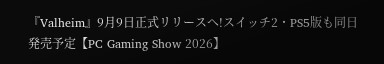『Valheim』9月9日正式リリースへ!スイッチ2・PS5版も同日発売予定【PC Gaming Show 2026】